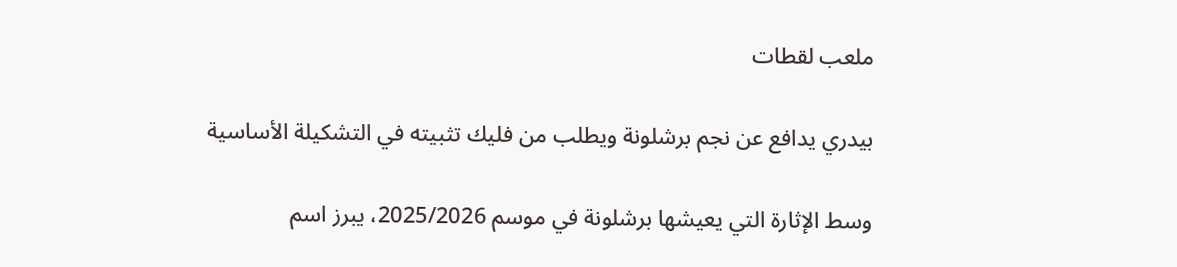ملعب لقطات

بيدري يدافع عن نجم برشلونة ويطلب من فليك تثبيته في التشكيلة الأساسية

وسط الإثارة التي يعيشها برشلونة في موسم 2025/2026، يبرز اسم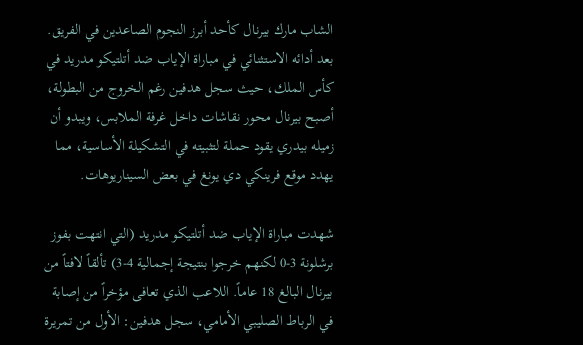الشاب مارك بيرنال كأحد أبرز النجوم الصاعدين في الفريق. بعد أدائه الاستثنائي في مباراة الإياب ضد أتلتيكو مدريد في كأس الملك، حيث سجل هدفين رغم الخروج من البطولة، أصبح بيرنال محور نقاشات داخل غرفة الملابس، ويبدو أن زميله بيدري يقود حملة لتثبيته في التشكيلة الأساسية، مما يهدد موقع فرينكي دي يونغ في بعض السيناريوهات.

شهدت مباراة الإياب ضد أتلتيكو مدريد (التي انتهت بفوز برشلونة 3-0 لكنهم خرجوا بنتيجة إجمالية 4-3) تألقاً لافتاً من بيرنال البالغ 18 عاماً. اللاعب الذي تعافى مؤخراً من إصابة في الرباط الصليبي الأمامي، سجل هدفين: الأول من تمريرة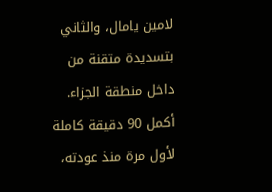لامين يامال، والثاني بتسديدة متقنة من داخل منطقة الجزاء. أكمل 90 دقيقة كاملة لأول مرة منذ عودته،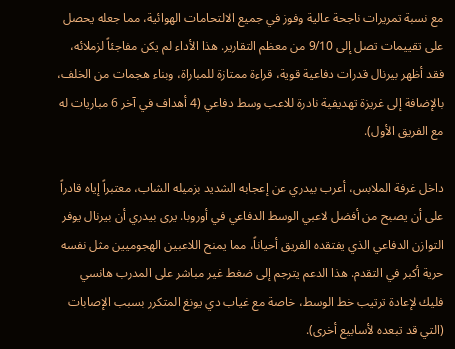مع نسبة تمريرات ناجحة عالية وفوز في جميع الالتحامات الهوائية، مما جعله يحصل على تقييمات تصل إلى 9/10 من معظم التقارير. هذا الأداء لم يكن مفاجئاً لزملائه، فقد أظهر بيرنال قدرات دفاعية قوية، قراءة ممتازة للمباراة، وبناء هجمات من الخلف، بالإضافة إلى غريزة تهديفية نادرة للاعب وسط دفاعي (4 أهداف في آخر 6 مباريات له مع الفريق الأول).

داخل غرفة الملابس، أعرب بيدري عن إعجابه الشديد بزميله الشاب، معتبراً إياه قادراً على أن يصبح من أفضل لاعبي الوسط الدفاعي في أوروبا. يرى بيدري أن بيرنال يوفر التوازن الدفاعي الذي يفتقده الفريق أحياناً، مما يمنح اللاعبين الهجوميين مثل نفسه حرية أكبر في التقدم. هذا الدعم يترجم إلى ضغط غير مباشر على المدرب هانسي فليك لإعادة ترتيب خط الوسط، خاصة مع غياب دي يونغ المتكرر بسبب الإصابات (التي قد تبعده لأسابيع أخرى).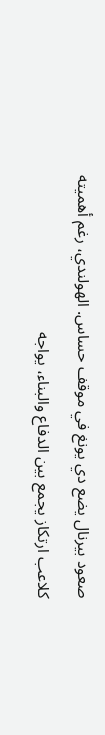صعود بيرنال يضع دي يونغ في موقف حساس. الهولندي، رغم أهميته كلاعب ارتكاز يجمع بين الدفاع والبناء، يواجه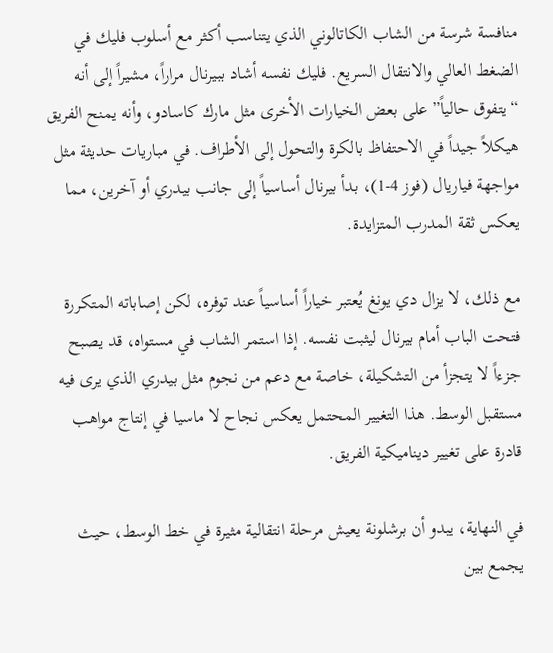منافسة شرسة من الشاب الكاتالوني الذي يتناسب أكثر مع أسلوب فليك في الضغط العالي والانتقال السريع. فليك نفسه أشاد ببيرنال مراراً، مشيراً إلى أنه “يتفوق حالياً” على بعض الخيارات الأخرى مثل مارك كاسادو، وأنه يمنح الفريق هيكلاً جيداً في الاحتفاظ بالكرة والتحول إلى الأطراف. في مباريات حديثة مثل مواجهة فياريال (فوز 4-1)، بدأ بيرنال أساسياً إلى جانب بيدري أو آخرين، مما يعكس ثقة المدرب المتزايدة.

مع ذلك، لا يزال دي يونغ يُعتبر خياراً أساسياً عند توفره، لكن إصاباته المتكررة فتحت الباب أمام بيرنال ليثبت نفسه. إذا استمر الشاب في مستواه، قد يصبح جزءاً لا يتجزأ من التشكيلة، خاصة مع دعم من نجوم مثل بيدري الذي يرى فيه مستقبل الوسط. هذا التغيير المحتمل يعكس نجاح لا ماسيا في إنتاج مواهب قادرة على تغيير ديناميكية الفريق.

في النهاية، يبدو أن برشلونة يعيش مرحلة انتقالية مثيرة في خط الوسط، حيث يجمع بين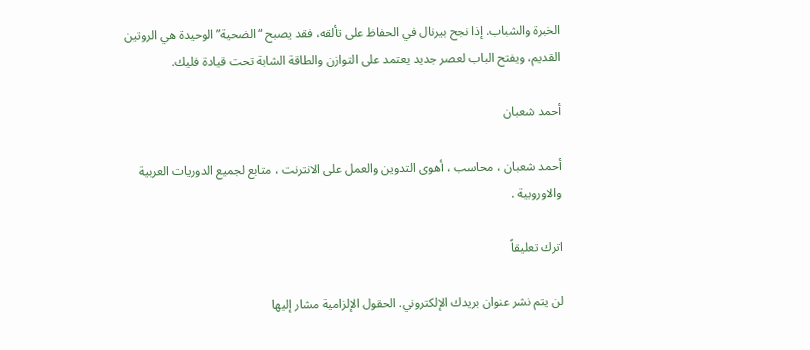الخبرة والشباب. إذا نجح بيرنال في الحفاظ على تألقه، فقد يصبح “الضحية” الوحيدة هي الروتين القديم، ويفتح الباب لعصر جديد يعتمد على التوازن والطاقة الشابة تحت قيادة فليك.

أحمد شعبان

أحمد شعبان ، محاسب ، أهوى التدوين والعمل على الانترنت ، متابع لجميع الدوريات العربية والاوروبية .

اترك تعليقاً

لن يتم نشر عنوان بريدك الإلكتروني. الحقول الإلزامية مشار إليها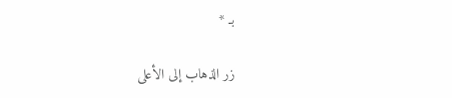بـ *

زر الذهاب إلى الأعلى